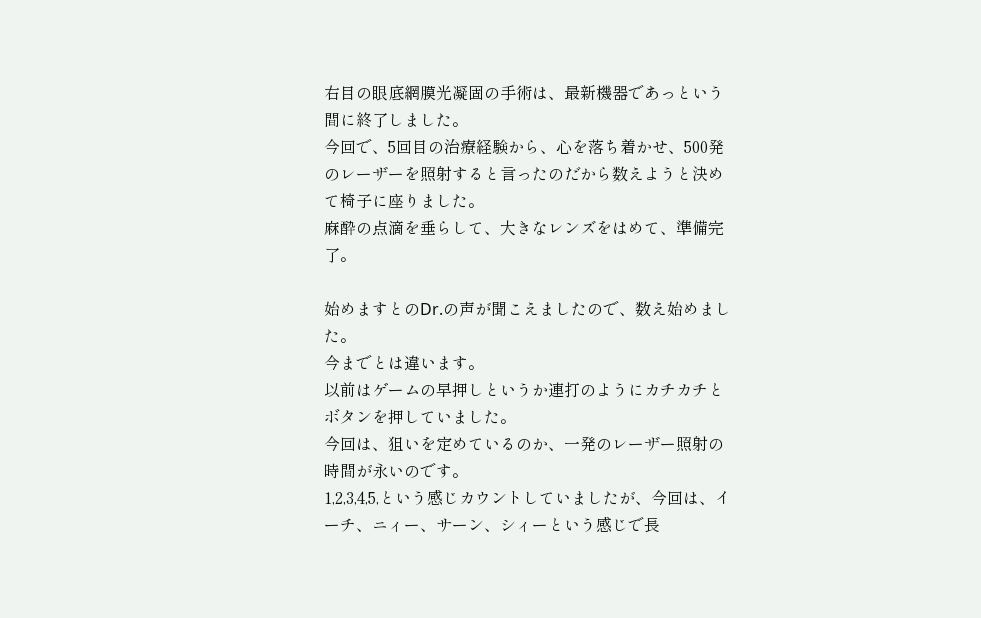右目の眼底網膜光凝固の手術は、最新機器であっという間に終了しました。
今回で、5回目の治療経験から、心を落ち着かせ、500発のレーザーを照射すると言ったのだから数えようと決めて椅子に座りました。
麻酔の点滴を垂らして、大きなレンズをはめて、準備完了。

始めますとのDr.の声が聞こえましたので、数え始めました。
今までとは違います。
以前はゲームの早押しというか連打のようにカチカチとボタンを押していました。
今回は、狙いを定めているのか、一発のレーザー照射の時間が永いのです。
1,2,3,4,5,という感じカウントしていましたが、今回は、イーチ、ニィー、サーン、シィーという感じで長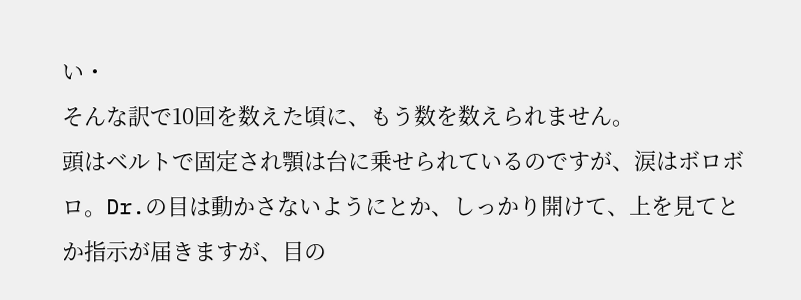い・
そんな訳で10回を数えた頃に、もう数を数えられません。
頭はベルトで固定され顎は台に乗せられているのですが、涙はボロボロ。Dr.の目は動かさないようにとか、しっかり開けて、上を見てとか指示が届きますが、目の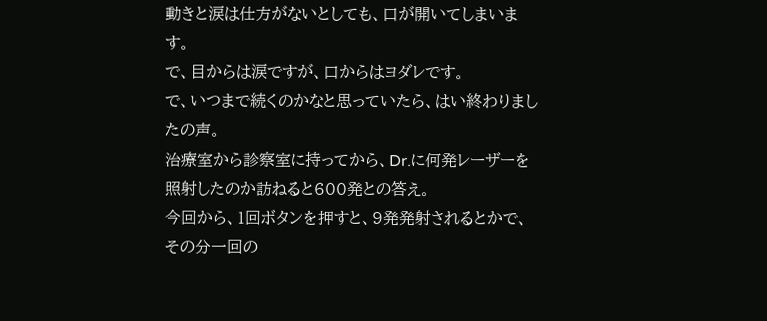動きと涙は仕方がないとしても、口が開いてしまいます。
で、目からは涙ですが、口からはヨダレです。
で、いつまで続くのかなと思っていたら、はい終わりましたの声。
治療室から診察室に持ってから、Dr.に何発レーザーを照射したのか訪ねると600発との答え。
今回から、1回ボタンを押すと、9発発射されるとかで、その分一回の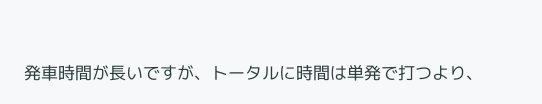発車時間が長いですが、トータルに時間は単発で打つより、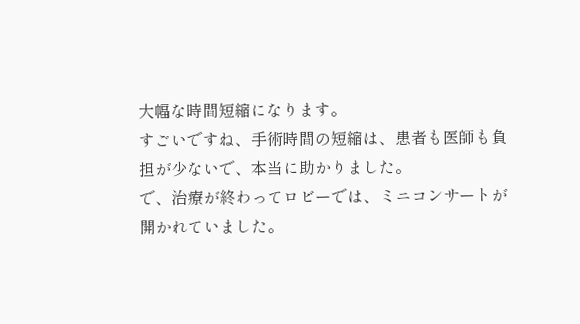大幅な時間短縮になります。
すごいですね、手術時間の短縮は、患者も医師も負担が少ないで、本当に助かりました。
で、治療が終わってロビーでは、ミニコンサートが開かれていました。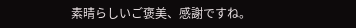素晴らしいご褒美、感謝ですね。